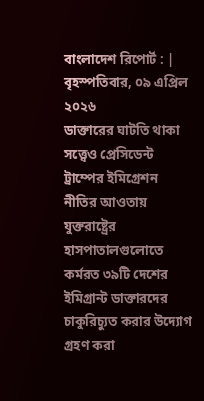বাংলাদেশ রিপোর্ট : | বৃহস্পতিবার, ০৯ এপ্রিল ২০২৬
ডাক্তারের ঘাটতি থাকা সত্ত্বেও প্রেসিডেন্ট ট্রাম্পের ইমিগ্রেশন নীতির আওতায় যুক্তরাষ্ট্রের হাসপাতালগুলোতে কর্মরত ৩৯টি দেশের ইমিগ্রান্ট ডাক্তারদের চাকুরিচ্যুত করার উদ্যোগ গ্রহণ করা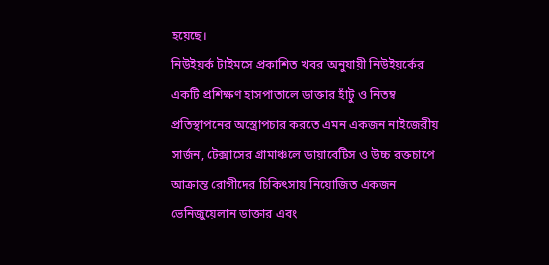হয়েছে।
নিউইয়র্ক টাইমসে প্রকাশিত খবর অনুযায়ী নিউইয়র্কের একটি প্রশিক্ষণ হাসপাতালে ডাক্তার হাঁটু ও নিতম্ব প্রতিস্থাপনের অস্ত্রোপচার করতে এমন একজন নাইজেরীয় সার্জন, টেক্সাসের গ্রামাঞ্চলে ডায়াবেটিস ও উচ্চ রক্তচাপে আক্রান্ত রোগীদের চিকিৎসায় নিয়োজিত একজন ভেনিজুয়েলান ডাক্তার এবং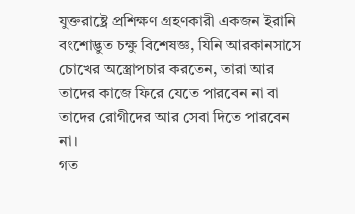যুক্তরাষ্ট্রে প্রশিক্ষণ গ্রহণকারী একজন ইরানি বংশোদ্ভুত চক্ষু বিশেষজ্ঞ, যিনি আরকানসাসে চোখের অস্ত্রোপচার করতেন, তারা আর তাদের কাজে ফিরে যেতে পারবেন না বা তাদের রোগীদের আর সেবা দিতে পারবেন না।
গত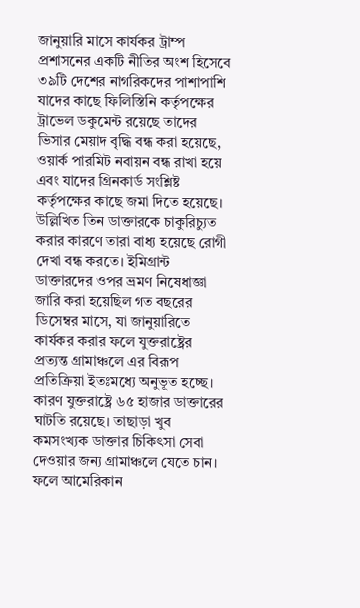জানুয়ারি মাসে কার্যকর ট্রাম্প প্রশাসনের একটি নীতির অংশ হিসেবে ৩৯টি দেশের নাগরিকদের পাশাপাশি যাদের কাছে ফিলিস্তিনি কর্তৃপক্ষের ট্রাভেল ডকুমেন্ট রয়েছে তাদের ভিসার মেয়াদ বৃদ্ধি বন্ধ করা হয়েছে, ওয়ার্ক পারমিট নবায়ন বন্ধ রাখা হয়ে এবং যাদের গ্রিনকার্ড সংশ্লিষ্ট কর্তৃপক্ষের কাছে জমা দিতে হয়েছে। উল্লিখিত তিন ডাক্তারকে চাকুরিচ্যুত করার কারণে তারা বাধ্য হয়েছে রোগী দেখা বন্ধ করতে। ইমিগ্রান্ট ডাক্তারদের ওপর ভ্রমণ নিষেধাজ্ঞা জারি করা হয়েছিল গত বছরের ডিসেম্বর মাসে, যা জানুয়ারিতে কার্যকর করার ফলে যুক্তরাষ্ট্রের প্রত্যন্ত গ্রামাঞ্চলে এর বিরূপ প্রতিক্রিয়া ইতঃমধ্যে অনুভূত হচ্ছে।
কারণ যুক্তরাষ্ট্রে ৬৫ হাজার ডাক্তারের ঘাটতি রয়েছে। তাছাড়া খুব কমসংখ্যক ডাক্তার চিকিৎসা সেবা দেওয়ার জন্য গ্রামাঞ্চলে যেতে চান। ফলে আমেরিকান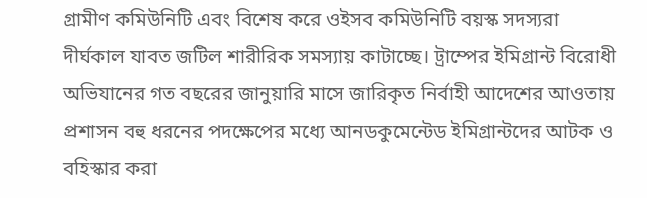গ্রামীণ কমিউনিটি এবং বিশেষ করে ওইসব কমিউনিটি বয়স্ক সদস্যরা দীর্ঘকাল যাবত জটিল শারীরিক সমস্যায় কাটাচ্ছে। ট্রাম্পের ইমিগ্রান্ট বিরোধী অভিযানের গত বছরের জানুয়ারি মাসে জারিকৃত নির্বাহী আদেশের আওতায় প্রশাসন বহু ধরনের পদক্ষেপের মধ্যে আনডকুমেন্টেড ইমিগ্রান্টদের আটক ও বহিস্কার করা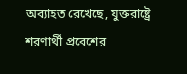অব্যাহত রেখেছে, যুক্তরাষ্ট্রে শরণার্থী প্রবেশের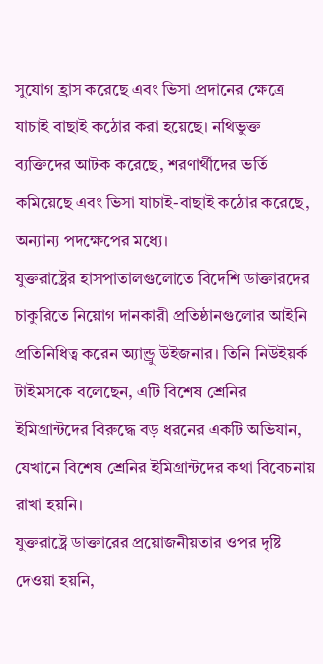সুযোগ হ্রাস করেছে এবং ভিসা প্রদানের ক্ষেত্রে যাচাই বাছাই কঠোর করা হয়েছে। নথিভুক্ত ব্যক্তিদের আটক করেছে, শরণার্থীদের ভর্তি কমিয়েছে এবং ভিসা যাচাই-বাছাই কঠোর করেছে, অন্যান্য পদক্ষেপের মধ্যে।
যুক্তরাষ্ট্রের হাসপাতালগুলোতে বিদেশি ডাক্তারদের চাকুরিতে নিয়োগ দানকারী প্রতিষ্ঠানগুলোর আইনি প্রতিনিধিত্ব করেন অ্যান্ড্রু উইজনার। তিনি নিউইয়র্ক টাইমসকে বলেছেন, এটি বিশেষ শ্রেনির ইমিগ্রান্টদের বিরুদ্ধে বড় ধরনের একটি অভিযান, যেখানে বিশেষ শ্রেনির ইমিগ্রান্টদের কথা বিবেচনায় রাখা হয়নি।
যুক্তরাষ্ট্রে ডাক্তারের প্রয়োজনীয়তার ওপর দৃষ্টি দেওয়া হয়নি,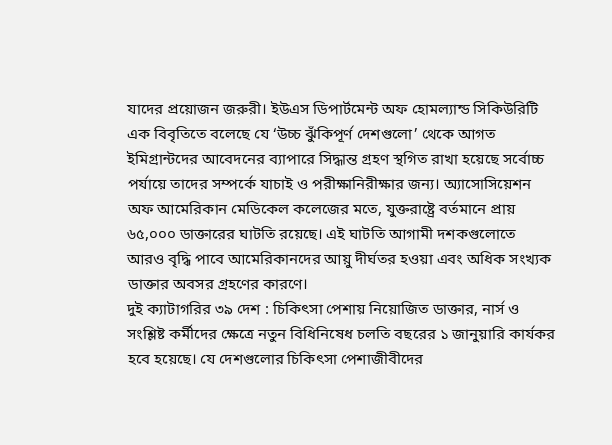যাদের প্রয়োজন জরুরী। ইউএস ডিপার্টমেন্ট অফ হোমল্যান্ড সিকিউরিটি এক বিবৃতিতে বলেছে যে ‘উচ্চ ঝুঁকিপূর্ণ দেশগুলো’ থেকে আগত ইমিগ্রান্টদের আবেদনের ব্যাপারে সিদ্ধান্ত গ্রহণ স্থগিত রাখা হয়েছে সর্বোচ্চ পর্যায়ে তাদের সম্পর্কে যাচাই ও পরীক্ষানিরীক্ষার জন্য। অ্যাসোসিয়েশন অফ আমেরিকান মেডিকেল কলেজের মতে, যুক্তরাষ্ট্রে বর্তমানে প্রায় ৬৫,০০০ ডাক্তারের ঘাটতি রয়েছে। এই ঘাটতি আগামী দশকগুলোতে আরও বৃদ্ধি পাবে আমেরিকানদের আয়ু দীর্ঘতর হওয়া এবং অধিক সংখ্যক ডাক্তার অবসর গ্রহণের কারণে।
দুই ক্যাটাগরির ৩৯ দেশ : চিকিৎসা পেশায় নিয়োজিত ডাক্তার, নার্স ও সংশ্লিষ্ট কর্মীদের ক্ষেত্রে নতুন বিধিনিষেধ চলতি বছরের ১ জানুয়ারি কার্যকর হবে হয়েছে। যে দেশগুলোর চিকিৎসা পেশাজীবীদের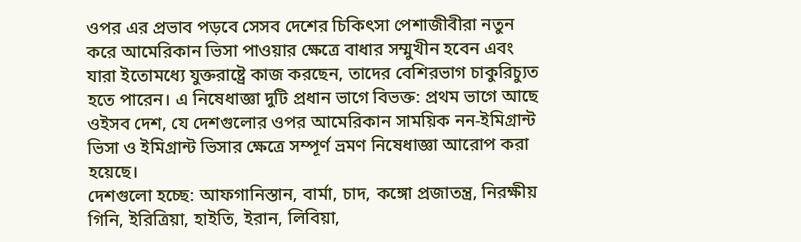ওপর এর প্রভাব পড়বে সেসব দেশের চিকিৎসা পেশাজীবীরা নতুন করে আমেরিকান ভিসা পাওয়ার ক্ষেত্রে বাধার সম্মুখীন হবেন এবং যারা ইতোমধ্যে যুক্তরাষ্ট্রে কাজ করছেন, তাদের বেশিরভাগ চাকুরিচ্যুত হতে পারেন। এ নিষেধাজ্ঞা দুটি প্রধান ভাগে বিভক্ত: প্রথম ভাগে আছে ওইসব দেশ, যে দেশগুলোর ওপর আমেরিকান সাময়িক নন-ইমিগ্রান্ট ভিসা ও ইমিগ্রান্ট ভিসার ক্ষেত্রে সম্পূর্ণ ভ্রমণ নিষেধাজ্ঞা আরোপ করা হয়েছে।
দেশগুলো হচ্ছে: আফগানিস্তান, বার্মা, চাদ, কঙ্গো প্রজাতন্ত্র, নিরক্ষীয় গিনি, ইরিত্রিয়া, হাইতি, ইরান, লিবিয়া,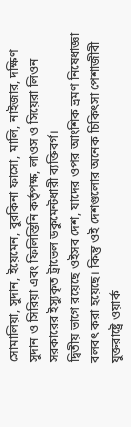সোমালিয়া, সুদান, ইয়েমেন, বুরকিনা ফাসো, মালি, নাইজার, দক্ষিণ সুদান ও সিরিয়া এবং ফিলিস্তিনি কর্তৃপক্ষ, লাওস ও সিয়েরা লিওন সরকারের ইস্যুকৃত ট্রাভেল ডকুমেন্টধারী ব্যক্তিবর্গ।
দ্বিতীয় ভাগে রয়েছে ওইসব দেশ, যাদের ওপর আংশিক ভ্রমণ নিষেধাজ্ঞা বলবৎ করা হয়েছে। কিন্তু ওই দেশগুলোর অনেক চিকিৎসা পেশাজীবী যুক্তরাষ্ট্রে ওয়ার্ক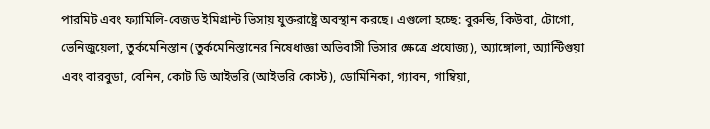পারমিট এবং ফ্যামিলি-বেজড ইমিগ্রান্ট ভিসায় যুক্তরাষ্ট্রে অবস্থান করছে। এগুলো হচ্ছে: বুরুন্ডি, কিউবা, টোগো, ভেনিজুয়েলা, তুর্কমেনিস্তান (তুর্কমেনিস্তানের নিষেধাজ্ঞা অভিবাসী ভিসার ক্ষেত্রে প্রযোজ্য), অ্যাঙ্গোলা, অ্যান্টিগুয়া এবং বারবুডা, বেনিন, কোট ডি আইভরি (আইভরি কোস্ট), ডোমিনিকা, গ্যাবন, গাম্বিয়া,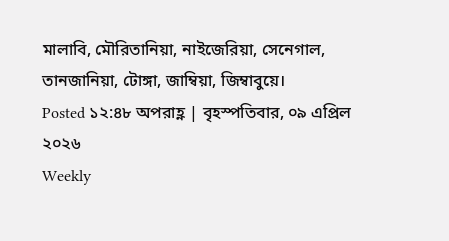মালাবি, মৌরিতানিয়া, নাইজেরিয়া, সেনেগাল, তানজানিয়া, টোঙ্গা, জাম্বিয়া, জিম্বাবুয়ে।
Posted ১২:৪৮ অপরাহ্ণ | বৃহস্পতিবার, ০৯ এপ্রিল ২০২৬
Weekly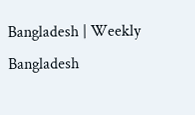Bangladesh | Weekly Bangladesh